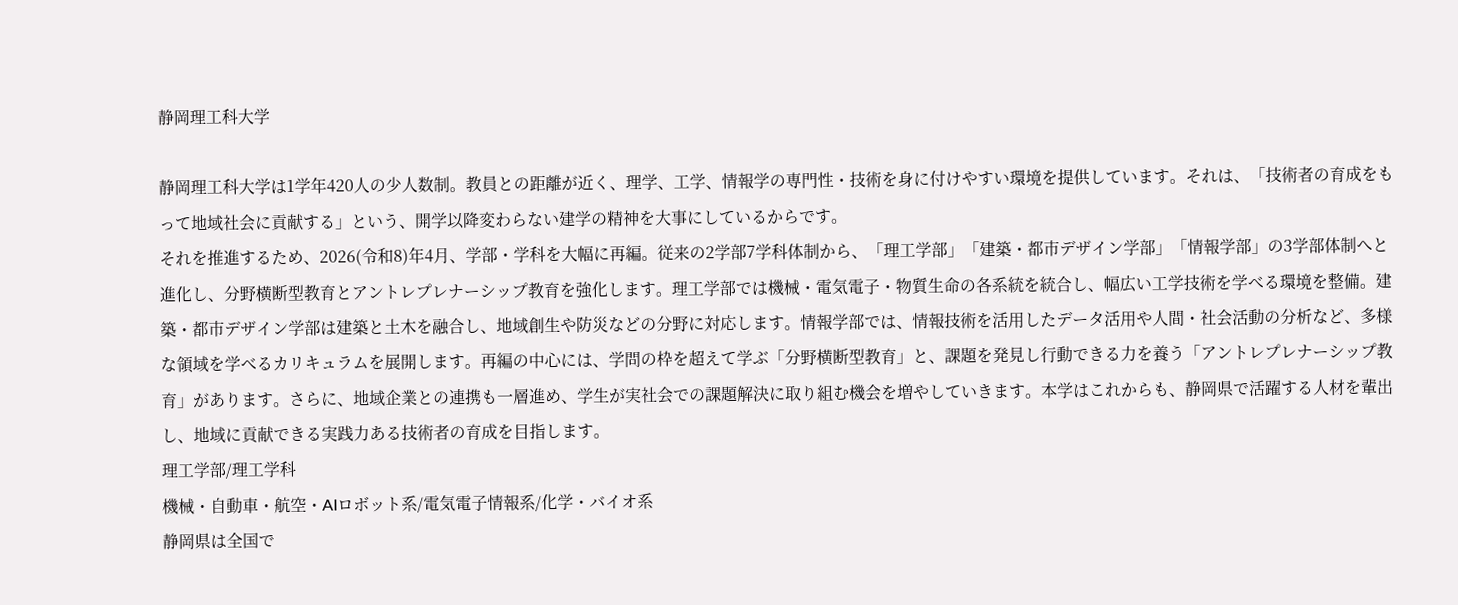静岡理工科大学

静岡理工科大学は1学年420人の少人数制。教員との距離が近く、理学、工学、情報学の専門性・技術を身に付けやすい環境を提供しています。それは、「技術者の育成をもって地域社会に貢献する」という、開学以降変わらない建学の精神を大事にしているからです。
それを推進するため、2026(令和8)年4月、学部・学科を大幅に再編。従来の2学部7学科体制から、「理工学部」「建築・都市デザイン学部」「情報学部」の3学部体制へと進化し、分野横断型教育とアントレプレナーシップ教育を強化します。理工学部では機械・電気電子・物質生命の各系統を統合し、幅広い工学技術を学べる環境を整備。建築・都市デザイン学部は建築と土木を融合し、地域創生や防災などの分野に対応します。情報学部では、情報技術を活用したデータ活用や人間・社会活動の分析など、多様な領域を学べるカリキュラムを展開します。再編の中心には、学問の枠を超えて学ぶ「分野横断型教育」と、課題を発見し行動できる力を養う「アントレプレナーシップ教育」があります。さらに、地域企業との連携も一層進め、学生が実社会での課題解決に取り組む機会を増やしていきます。本学はこれからも、静岡県で活躍する人材を輩出し、地域に貢献できる実践力ある技術者の育成を目指します。
理工学部/理工学科
機械・自動車・航空・AIロボット系/電気電子情報系/化学・バイオ系
静岡県は全国で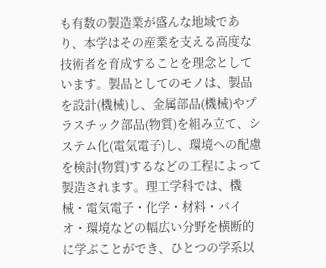も有数の製造業が盛んな地域であり、本学はその産業を支える高度な技術者を育成することを理念としています。製品としてのモノは、製品を設計(機械)し、金属部品(機械)やプラスチック部品(物質)を組み立て、システム化(電気電子)し、環境への配慮を検討(物質)するなどの工程によって製造されます。理工学科では、機械・電気電子・化学・材料・バイオ・環境などの幅広い分野を横断的に学ぶことができ、ひとつの学系以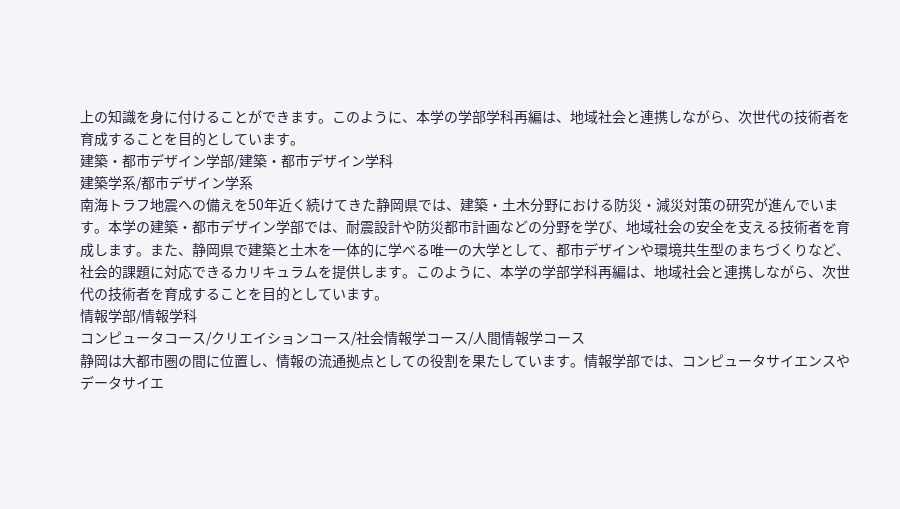上の知識を身に付けることができます。このように、本学の学部学科再編は、地域社会と連携しながら、次世代の技術者を育成することを目的としています。
建築・都市デザイン学部/建築・都市デザイン学科
建築学系/都市デザイン学系
南海トラフ地震への備えを50年近く続けてきた静岡県では、建築・土木分野における防災・減災対策の研究が進んでいます。本学の建築・都市デザイン学部では、耐震設計や防災都市計画などの分野を学び、地域社会の安全を支える技術者を育成します。また、静岡県で建築と土木を一体的に学べる唯一の大学として、都市デザインや環境共生型のまちづくりなど、社会的課題に対応できるカリキュラムを提供します。このように、本学の学部学科再編は、地域社会と連携しながら、次世代の技術者を育成することを目的としています。
情報学部/情報学科
コンピュータコース/クリエイションコース/社会情報学コース/人間情報学コース
静岡は大都市圏の間に位置し、情報の流通拠点としての役割を果たしています。情報学部では、コンピュータサイエンスやデータサイエ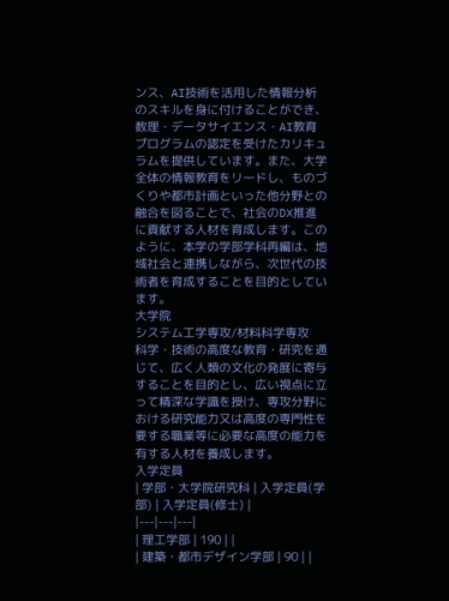ンス、AI技術を活用した情報分析のスキルを身に付けることができ、数理・データサイエンス・AI教育プログラムの認定を受けたカリキュラムを提供しています。また、大学全体の情報教育をリードし、ものづくりや都市計画といった他分野との融合を図ることで、社会のDX推進に貢献する人材を育成します。このように、本学の学部学科再編は、地域社会と連携しながら、次世代の技術者を育成することを目的としています。
大学院
システム工学専攻/材料科学専攻
科学・技術の高度な教育・研究を通じて、広く人類の文化の発展に寄与することを目的とし、広い視点に立って精深な学識を授け、専攻分野における研究能力又は高度の専門性を要する職業等に必要な高度の能力を有する人材を養成します。
入学定員
| 学部・大学院研究科 | 入学定員(学部) | 入学定員(修士) |
|---|---|---|
| 理工学部 | 190 | |
| 建築・都市デザイン学部 | 90 | |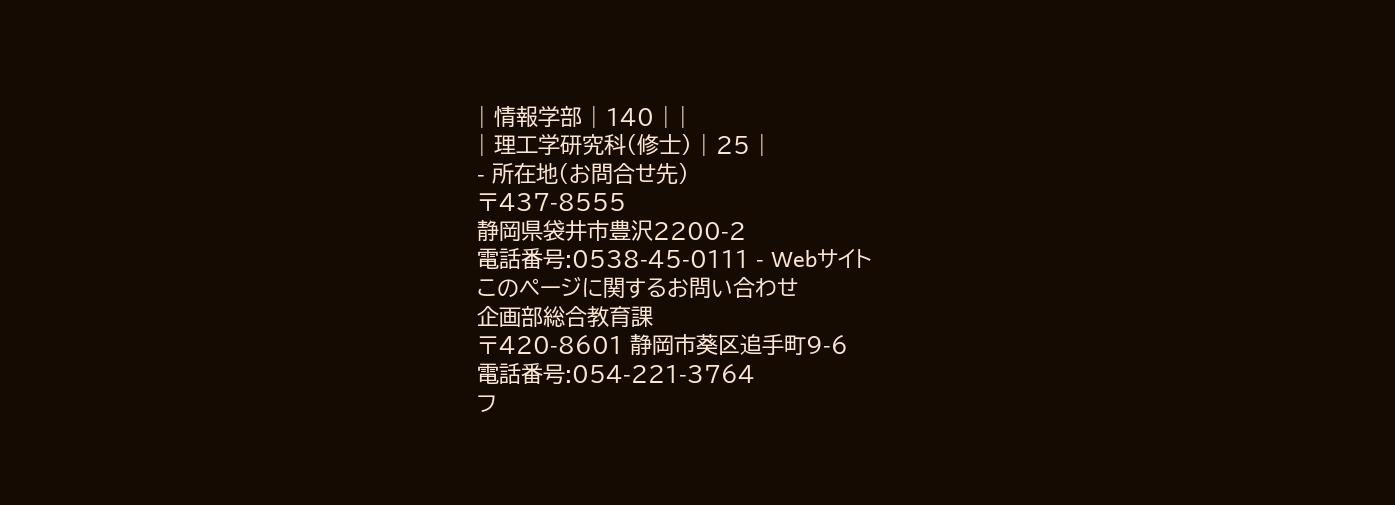| 情報学部 | 140 | |
| 理工学研究科(修士) | 25 |
- 所在地(お問合せ先)
〒437-8555
静岡県袋井市豊沢2200-2
電話番号:0538-45-0111 - Webサイト
このページに関するお問い合わせ
企画部総合教育課
〒420-8601 静岡市葵区追手町9-6
電話番号:054-221-3764
フ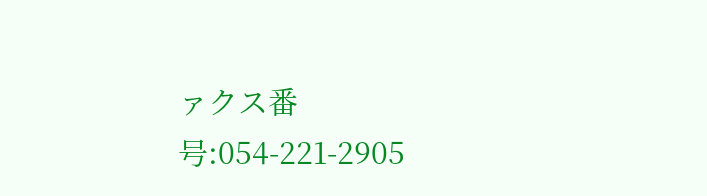ァクス番号:054-221-2905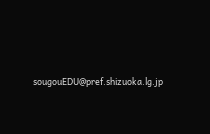sougouEDU@pref.shizuoka.lg.jp